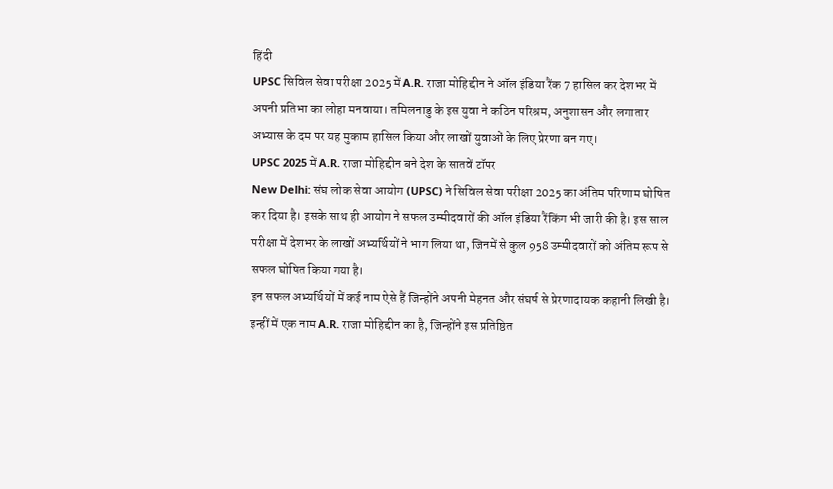हिंदी
UPSC सिविल सेवा परीक्षा 2025 में A.R. राजा मोहिद्दीन ने ऑल इंडिया रैंक 7 हासिल कर देशभर में अपनी प्रतिभा का लोहा मनवाया। तमिलनाडु के इस युवा ने कठिन परिश्रम, अनुशासन और लगातार अभ्यास के दम पर यह मुकाम हासिल किया और लाखों युवाओं के लिए प्रेरणा बन गए।
UPSC 2025 में A.R. राजा मोहिद्दीन बने देश के सातवें टॉपर
New Delhi: संघ लोक सेवा आयोग (UPSC) ने सिविल सेवा परीक्षा 2025 का अंतिम परिणाम घोषित कर दिया है। इसके साथ ही आयोग ने सफल उम्मीदवारों की ऑल इंडिया रैंकिंग भी जारी की है। इस साल परीक्षा में देशभर के लाखों अभ्यर्थियों ने भाग लिया था, जिनमें से कुल 958 उम्मीदवारों को अंतिम रूप से सफल घोषित किया गया है।
इन सफल अभ्यर्थियों में कई नाम ऐसे हैं जिन्होंने अपनी मेहनत और संघर्ष से प्रेरणादायक कहानी लिखी है। इन्हीं में एक नाम A.R. राजा मोहिद्दीन का है, जिन्होंने इस प्रतिष्ठित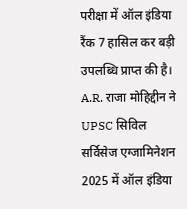परीक्षा में ऑल इंडिया रैंक 7 हासिल कर बड़ी उपलब्धि प्राप्त की है।
A.R. राजा मोहिद्दीन ने UPSC सिविल सर्विसेज एग्जामिनेशन 2025 में ऑल इंडिया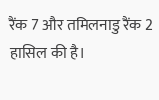रैंक 7 और तमिलनाडु रैंक 2 हासिल की है।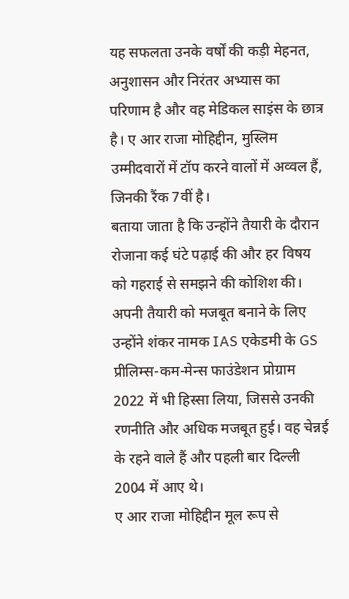यह सफलता उनके वर्षों की कड़ी मेहनत, अनुशासन और निरंतर अभ्यास का परिणाम है और वह मेडिकल साइंस के छात्र है। ए आर राजा मोहिद्दीन, मुस्लिम उम्मीदवारों में टॉप करने वालों में अव्वल हैं, जिनकी रैंक 7वीं है।
बताया जाता है कि उन्होंने तैयारी के दौरान रोजाना कई घंटे पढ़ाई की और हर विषय को गहराई से समझने की कोशिश की। अपनी तैयारी को मजबूत बनाने के लिए उन्होंने शंकर नामक IAS एकेडमी के GS प्रीलिम्स-कम-मेन्स फाउंडेशन प्रोग्राम 2022 में भी हिस्सा लिया, जिससे उनकी रणनीति और अधिक मजबूत हुई। वह चेन्नई के रहने वाले हैं और पहली बार दिल्ली 2004 में आए थे।
ए आर राजा मोहिद्दीन मूल रूप से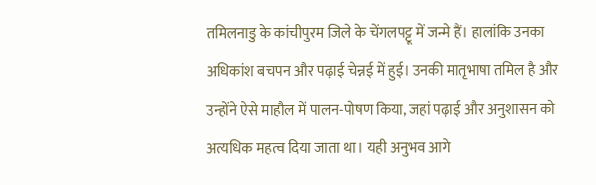तमिलनाडु के कांचीपुरम जिले के चेंगलपट्टू में जन्मे हैं। हालांकि उनका अधिकांश बचपन और पढ़ाई चेन्नई में हुई। उनकी मातृभाषा तमिल है और उन्होंने ऐसे माहौल में पालन-पोषण किया, जहां पढ़ाई और अनुशासन को अत्यधिक महत्व दिया जाता था। यही अनुभव आगे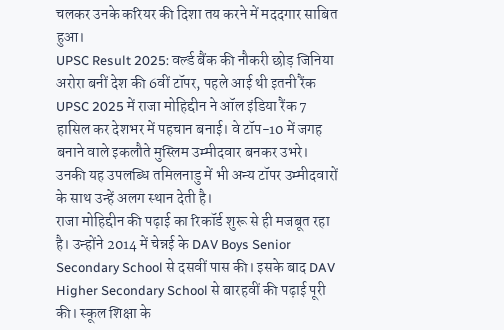चलकर उनके करियर की दिशा तय करने में मददगार साबित हुआ।
UPSC Result 2025: वर्ल्ड बैंक की नौकरी छोड़ जिनिया अरोरा बनीं देश की 6वीं टॉपर, पहले आई थी इतनी रैंक
UPSC 2025 में राजा मोहिद्दीन ने ऑल इंडिया रैंक 7 हासिल कर देशभर में पहचान बनाई। वे टॉप-10 में जगह बनाने वाले इकलौते मुस्लिम उम्मीदवार बनकर उभरे। उनकी यह उपलब्धि तमिलनाडु में भी अन्य टॉपर उम्मीदवारों के साथ उन्हें अलग स्थान देती है।
राजा मोहिद्दीन की पढ़ाई का रिकॉर्ड शुरू से ही मजबूत रहा है। उन्होंने 2014 में चेन्नई के DAV Boys Senior Secondary School से दसवीं पास की। इसके बाद DAV Higher Secondary School से बारहवीं की पढ़ाई पूरी की। स्कूल शिक्षा के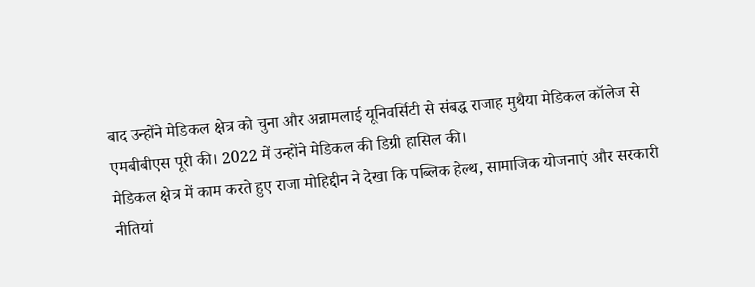बाद उन्होंने मेडिकल क्षेत्र को चुना और अन्नामलाई यूनिवर्सिटी से संबद्ध राजाह मुथैया मेडिकल कॉलेज से एमबीबीएस पूरी की। 2022 में उन्होंने मेडिकल की डिग्री हासिल की।
मेडिकल क्षेत्र में काम करते हुए राजा मोहिद्दीन ने देखा कि पब्लिक हेल्थ, सामाजिक योजनाएं और सरकारी नीतियां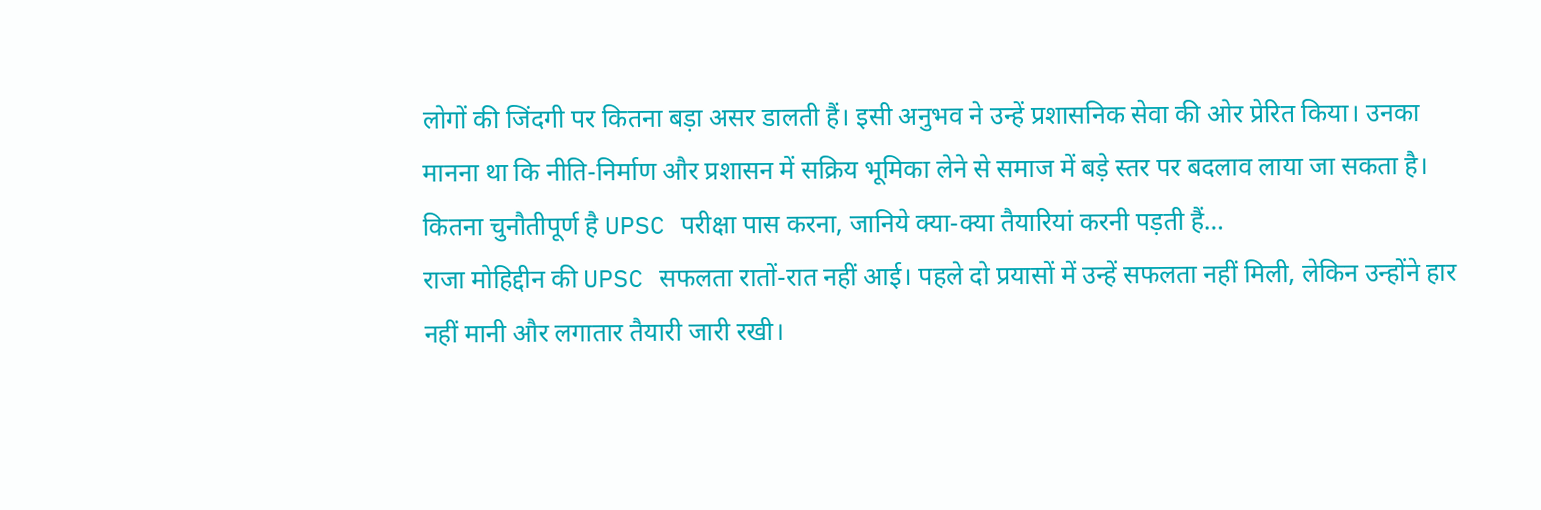लोगों की जिंदगी पर कितना बड़ा असर डालती हैं। इसी अनुभव ने उन्हें प्रशासनिक सेवा की ओर प्रेरित किया। उनका मानना था कि नीति-निर्माण और प्रशासन में सक्रिय भूमिका लेने से समाज में बड़े स्तर पर बदलाव लाया जा सकता है।
कितना चुनौतीपूर्ण है UPSC परीक्षा पास करना, जानिये क्या-क्या तैयारियां करनी पड़ती हैं…
राजा मोहिद्दीन की UPSC सफलता रातों-रात नहीं आई। पहले दो प्रयासों में उन्हें सफलता नहीं मिली, लेकिन उन्होंने हार नहीं मानी और लगातार तैयारी जारी रखी।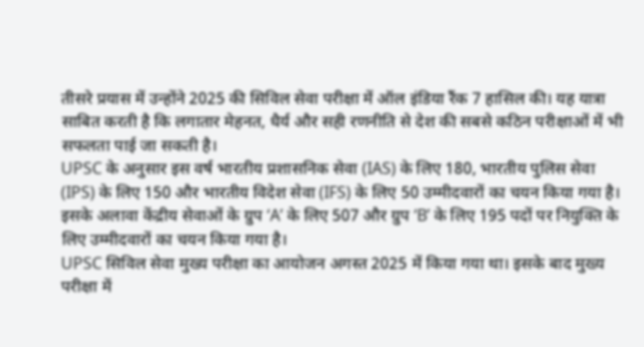तीसरे प्रयास में उन्होंने 2025 की सिविल सेवा परीक्षा में ऑल इंडिया रैंक 7 हासिल की। यह यात्रा साबित करती है कि लगातार मेहनत, धैर्य और सही रणनीति से देश की सबसे कठिन परीक्षाओं में भी सफलता पाई जा सकती है।
UPSC के अनुसार इस वर्ष भारतीय प्रशासनिक सेवा (IAS) के लिए 180, भारतीय पुलिस सेवा (IPS) के लिए 150 और भारतीय विदेश सेवा (IFS) के लिए 50 उम्मीदवारों का चयन किया गया है। इसके अलावा केंद्रीय सेवाओं के ग्रुप ‘A’ के लिए 507 और ग्रुप ‘B’ के लिए 195 पदों पर नियुक्ति के लिए उम्मीदवारों का चयन किया गया है।
UPSC सिविल सेवा मुख्य परीक्षा का आयोजन अगस्त 2025 में किया गया था। इसके बाद मुख्य परीक्षा में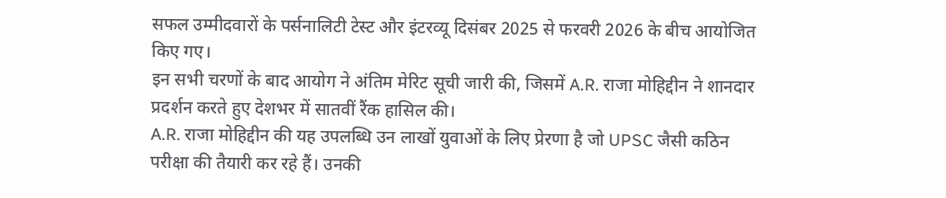सफल उम्मीदवारों के पर्सनालिटी टेस्ट और इंटरव्यू दिसंबर 2025 से फरवरी 2026 के बीच आयोजित किए गए।
इन सभी चरणों के बाद आयोग ने अंतिम मेरिट सूची जारी की, जिसमें A.R. राजा मोहिद्दीन ने शानदार प्रदर्शन करते हुए देशभर में सातवीं रैंक हासिल की।
A.R. राजा मोहिद्दीन की यह उपलब्धि उन लाखों युवाओं के लिए प्रेरणा है जो UPSC जैसी कठिन परीक्षा की तैयारी कर रहे हैं। उनकी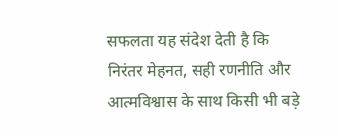सफलता यह संदेश देती है कि निरंतर मेहनत, सही रणनीति और आत्मविश्वास के साथ किसी भी बड़े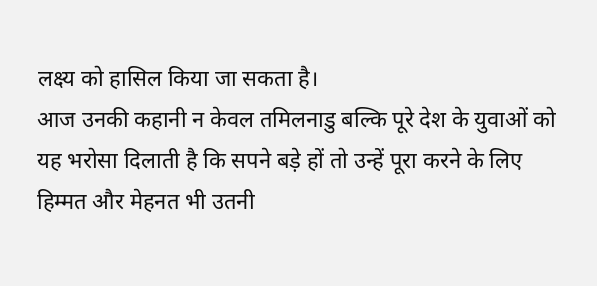लक्ष्य को हासिल किया जा सकता है।
आज उनकी कहानी न केवल तमिलनाडु बल्कि पूरे देश के युवाओं को यह भरोसा दिलाती है कि सपने बड़े हों तो उन्हें पूरा करने के लिए हिम्मत और मेहनत भी उतनी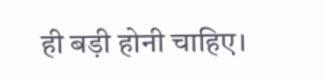ही बड़ी होनी चाहिए।